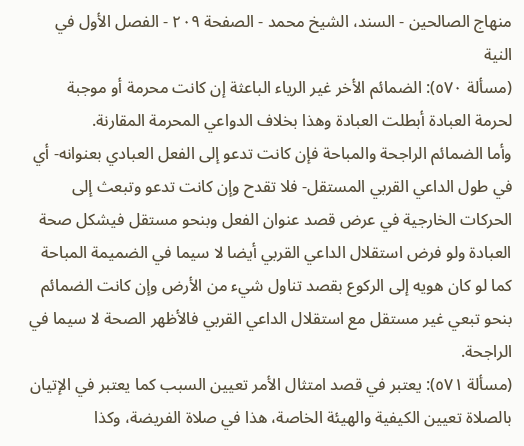منهاج الصالحين - السند، الشيخ محمد - الصفحة ٢٠٩ - الفصل الأول في النية
(مسألة ٥٧٠): الضمائم الأخر غير الرياء الباعثة إن كانت محرمة أو موجبة لحرمة العبادة أبطلت العبادة وهذا بخلاف الدواعي المحرمة المقارنة.
وأما الضمائم الراجحة والمباحة فإن كانت تدعو إلى الفعل العبادي بعنوانه- أي في طول الداعي القربي المستقل- فلا تقدح وإن كانت تدعو وتبعث إلى الحركات الخارجية في عرض قصد عنوان الفعل وبنحو مستقل فيشكل صحة العبادة ولو فرض استقلال الداعي القربي أيضا لا سيما في الضميمة المباحة كما لو كان هويه إلى الركوع بقصد تناول شيء من الأرض وإن كانت الضمائم بنحو تبعي غير مستقل مع استقلال الداعي القربي فالأظهر الصحة لا سيما في الراجحة.
(مسألة ٥٧١): يعتبر في قصد امتثال الأمر تعيين السبب كما يعتبر في الإتيان بالصلاة تعيين الكيفية والهيئة الخاصة، هذا في صلاة الفريضة، وكذا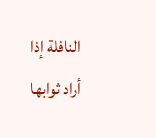النافلة إذا أراد ثوابها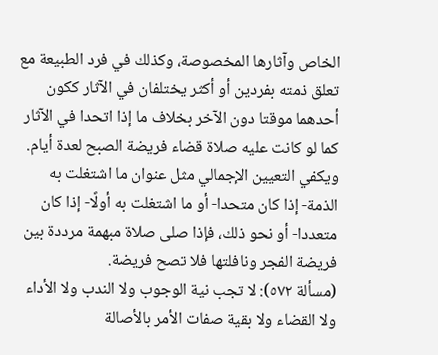الخاص وآثارها المخصوصة، وكذلك في فرد الطبيعة مع تعلق ذمته بفردين أو أكثر يختلفان في الآثار ككون أحدهما موقتا دون الآخر بخلاف ما إذا اتحدا في الآثار كما لو كانت عليه صلاة قضاء فريضة الصبح لعدة أيام.
ويكفي التعيين الإجمالي مثل عنوان ما اشتغلت به الذمة- إذا كان متحدا- أو ما اشتغلت به أولًا- إذا كان متعددا- أو نحو ذلك، فإذا صلى صلاة مبهمة مرددة بين فريضة الفجر ونافلتها فلا تصح فريضة.
(مسألة ٥٧٢): لا تجب نية الوجوب ولا الندب ولا الأداء ولا القضاء ولا بقية صفات الأمر بالأصالة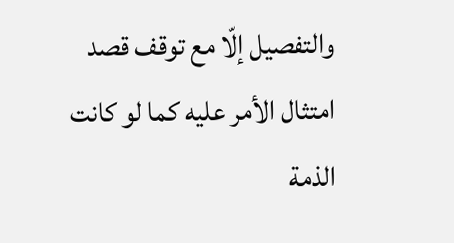والتفصيل إلّا مع توقف قصد امتثال الأمر عليه كما لو كانت الذمة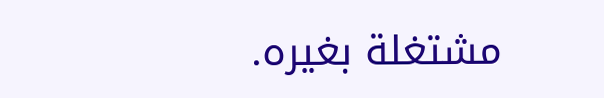مشتغلة بغيره.